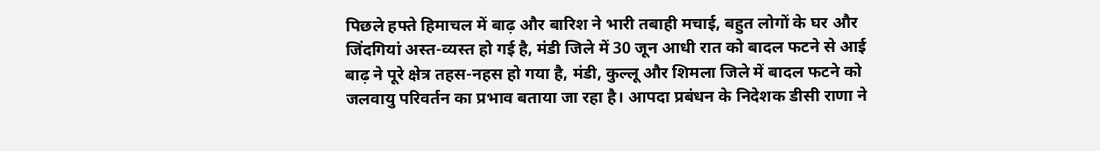पिछले हफ्ते हिमाचल में बाढ़ और बारिश ने भारी तबाही मचाई, बहुत लोगों के घर और जिंदगियां अस्त-व्यस्त हो गई है, मंडी जिले में 30 जून आधी रात को बादल फटने से आई बाढ़ ने पूरे क्षेत्र तहस-नहस हो गया है, मंडी, कुल्लू और शिमला जिले में बादल फटने को जलवायु परिवर्तन का प्रभाव बताया जा रहा है। आपदा प्रबंधन के निदेशक डीसी राणा ने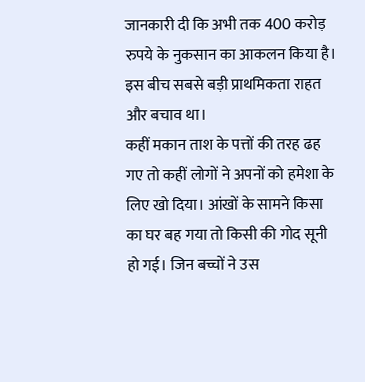जानकारी दी कि अभी तक 400 करोड़ रुपये के नुकसान का आकलन किया है। इस बीच सबसे बड़ी प्राथमिकता राहत और बचाव था।
कहीं मकान ताश के पत्तों की तरह ढह गए तो कहीं लोगों ने अपनों को हमेशा के लिए खो दिया। आंखों के सामने किसा का घर बह गया तो किसी की गोद सूनी हो गई। जिन बच्चों ने उस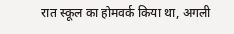रात स्कूल का होमवर्क किया था, अगली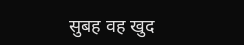सुबह वह खुद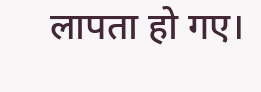लापता हो गए।